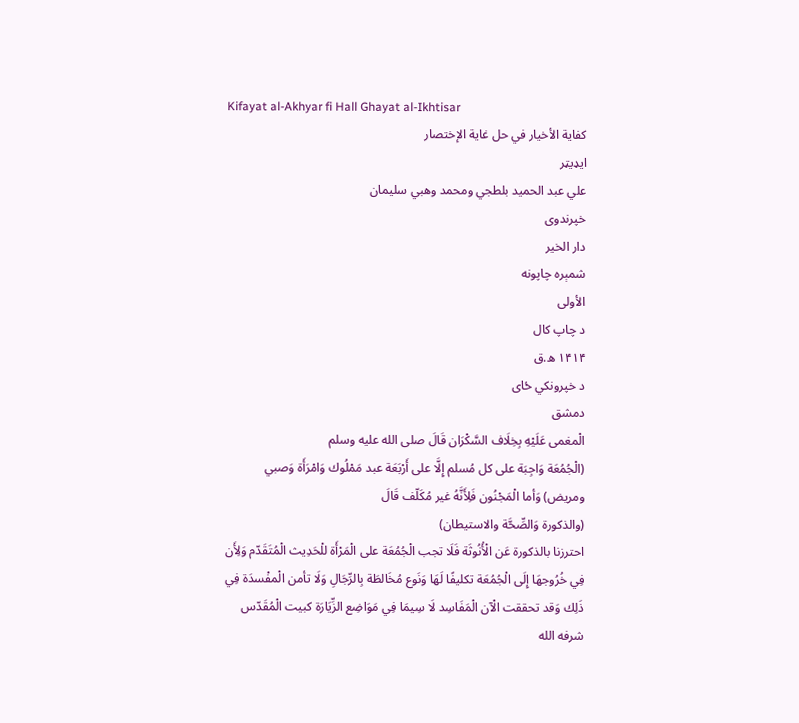Kifayat al-Akhyar fi Hall Ghayat al-Ikhtisar
كفاية الأخيار في حل غاية الإختصار
ایډیټر
علي عبد الحميد بلطجي ومحمد وهبي سليمان
خپرندوی
دار الخير
شمېره چاپونه
الأولى
د چاپ کال
۱۴۱۴ ه.ق
د خپرونکي ځای
دمشق
الْمغمى عَلَيْهِ بِخِلَاف السَّكْرَان قَالَ صلى الله عليه وسلم
(الْجُمُعَة وَاجِبَة على كل مُسلم إِلَّا على أَرْبَعَة عبد مَمْلُوك وَامْرَأَة وَصبي ومريض) وَأما الْمَجْنُون فَلِأَنَّهُ غير مُكَلّف قَالَ
(والذكورة وَالصِّحَّة والاستيطان)
احترزنا بالذكورة عَن الْأُنُوثَة فَلَا تجب الْجُمُعَة على الْمَرْأَة للْحَدِيث الْمُتَقَدّم وَلِأَن فِي خُرُوجهَا إِلَى الْجُمُعَة تكليفًا لَهَا وَنَوع مُخَالطَة بِالرِّجَالِ وَلَا تأمن الْمفْسدَة فِي ذَلِك وَقد تحققت الْآن الْمَفَاسِد لَا سِيمَا فِي مَوَاضِع الزِّيَارَة كبيت الْمُقَدّس شرفه الله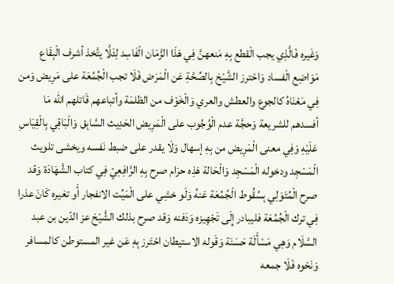وَغَيره فَالَّذِي يجب الْقطع بِهِ مَنعهنَّ فِي هَذَا الزَّمَان الْفَاسِد لِئَلَّا يتَّخذ أشرف الْبِقَاع مَوَاضِع الْفساد وَاحْترز الشَّيْخ بِالصِّحَّةِ عَن الْمَرَض فَلَا تجب الْجُمُعَة على مَرِيض وَمن فِي مَعْنَاهُ كالجوع والعطش والعري وَالْخَوْف من الظلمَة وأتباعهم قَاتلهم الله مَا أفسدهم للشريعة وَحجَّة عدم الْوُجُوب على الْمَرِيض الحَدِيث السَّابِق وَالْبَاقِي بِالْقِيَاسِ عَلَيْهِ وَفِي معنى الْمَرِيض من بِهِ إسهال وَلَا يقدر على ضبط نَفسه ويخشى تلويث الْمَسْجِد ودخوله الْمَسْجِد وَالْحَالة هَذِه حرَام صرح بِهِ الرَّافِعِيّ فِي كتاب الشَّهَادَة وَقد صرح الْمُتَوَلِي بِسُقُوط الْجُمُعَة عَنهُ وَلَو خشِي على الْمَيِّت الانفجار أَو تغيره كَانَ عذرا فِي ترك الْجُمُعَة فليبادر إِلَى تَجْهِيزه وَدَفنه وَقد صرح بذلك الشَّيْخ عز الدّين بن عبد السَّلَام وَهِي مَسْأَلَة حَسَنَة وَقَوله الاستيطان احْتَرز بِهِ عَن غير المستوطن كالمسافر وَنَحْوه فَلَا جمعه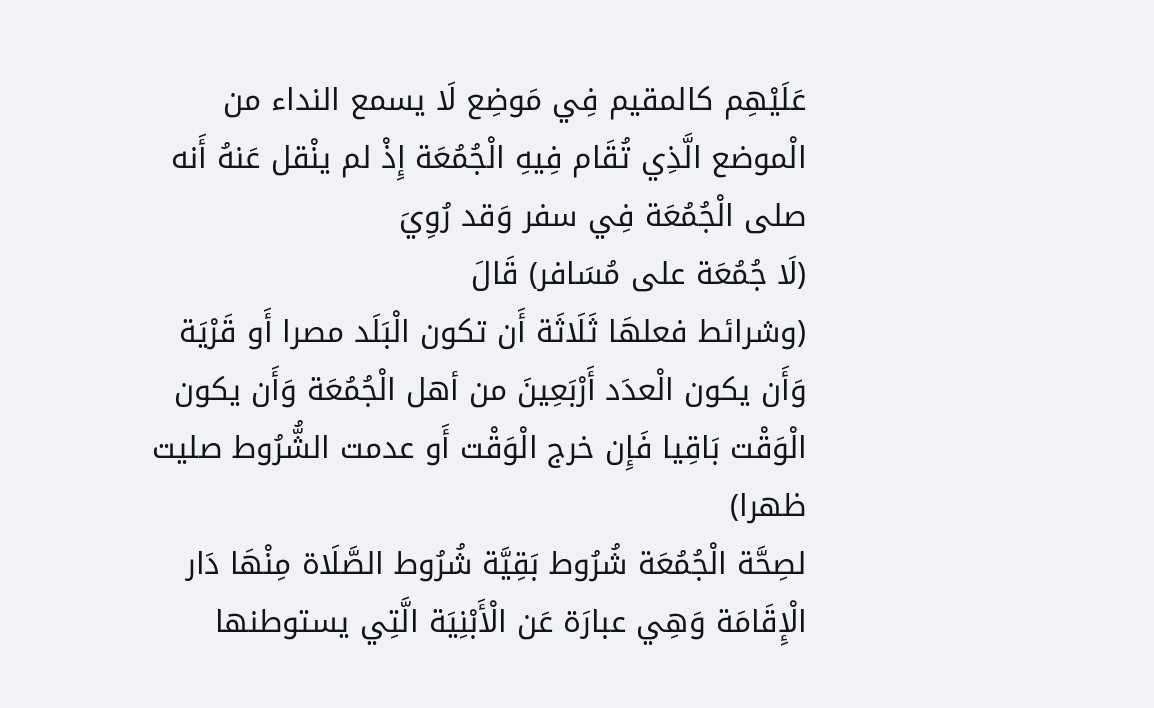عَلَيْهِم كالمقيم فِي مَوضِع لَا يسمع النداء من الْموضع الَّذِي تُقَام فِيهِ الْجُمُعَة إِذْ لم ينْقل عَنهُ أَنه صلى الْجُمُعَة فِي سفر وَقد رُوِيَ
(لَا جُمُعَة على مُسَافر) قَالَ
(وشرائط فعلهَا ثَلَاثَة أَن تكون الْبَلَد مصرا أَو قَرْيَة وَأَن يكون الْعدَد أَرْبَعِينَ من أهل الْجُمُعَة وَأَن يكون الْوَقْت بَاقِيا فَإِن خرج الْوَقْت أَو عدمت الشُّرُوط صليت ظهرا)
لصِحَّة الْجُمُعَة شُرُوط بَقِيَّة شُرُوط الصَّلَاة مِنْهَا دَار الْإِقَامَة وَهِي عبارَة عَن الْأَبْنِيَة الَّتِي يستوطنها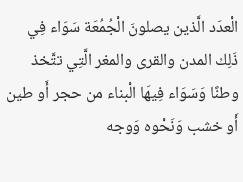الْعدَد الَّذين يصلونَ الْجُمُعَة سَوَاء فِي ذَلِك المدن والقرى والمغر الَّتِي تتَّخذ وطنًا وَسَوَاء فِيهَا الْبناء من حجر أَو طين أَو خشب وَنَحْوه وَوجه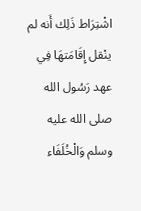اشْتِرَاط ذَلِك أَنه لم ينْقل إِقَامَتهَا فِي عهد رَسُول الله صلى الله عليه وسلم وَالْخُلَفَاء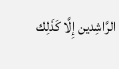الرَّاشِدين إِلَّا كَذَلِك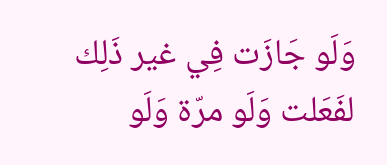وَلَو جَازَت فِي غير ذَلِك لفَعَلت وَلَو مرّة وَلَو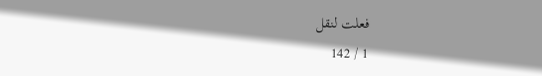فعلت لنقل
1 / 142